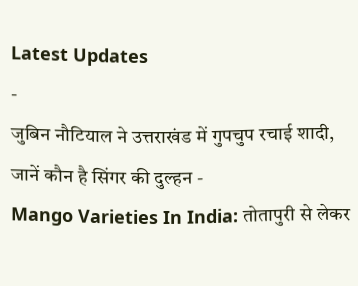Latest Updates
-
जुबिन नौटियाल ने उत्तराखंड में गुपचुप रचाई शादी, जानें कौन है सिंगर की दुल्हन -
Mango Varieties In India: तोतापुरी से लेकर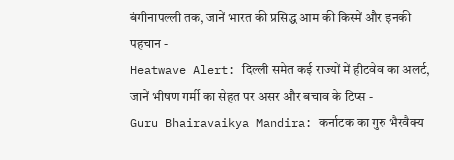बंगीनापल्ली तक, जानें भारत की प्रसिद्ध आम की किस्में और इनकी पहचान -
Heatwave Alert: दिल्ली समेत कई राज्यों में हीटवेव का अलर्ट, जानें भीषण गर्मी का सेहत पर असर और बचाव के टिप्स -
Guru Bhairavaikya Mandira: कर्नाटक का गुरु भैरवैक्य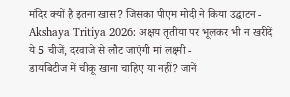मंदिर क्यों है इतना खास? जिसका पीएम मोदी ने किया उद्घाटन -
Akshaya Tritiya 2026: अक्षय तृतीया पर भूलकर भी न खरीदें ये 5 चीजें, दरवाजे से लौट जाएंगी मां लक्ष्मी -
डायबिटीज में चीकू खाना चाहिए या नहीं? जानें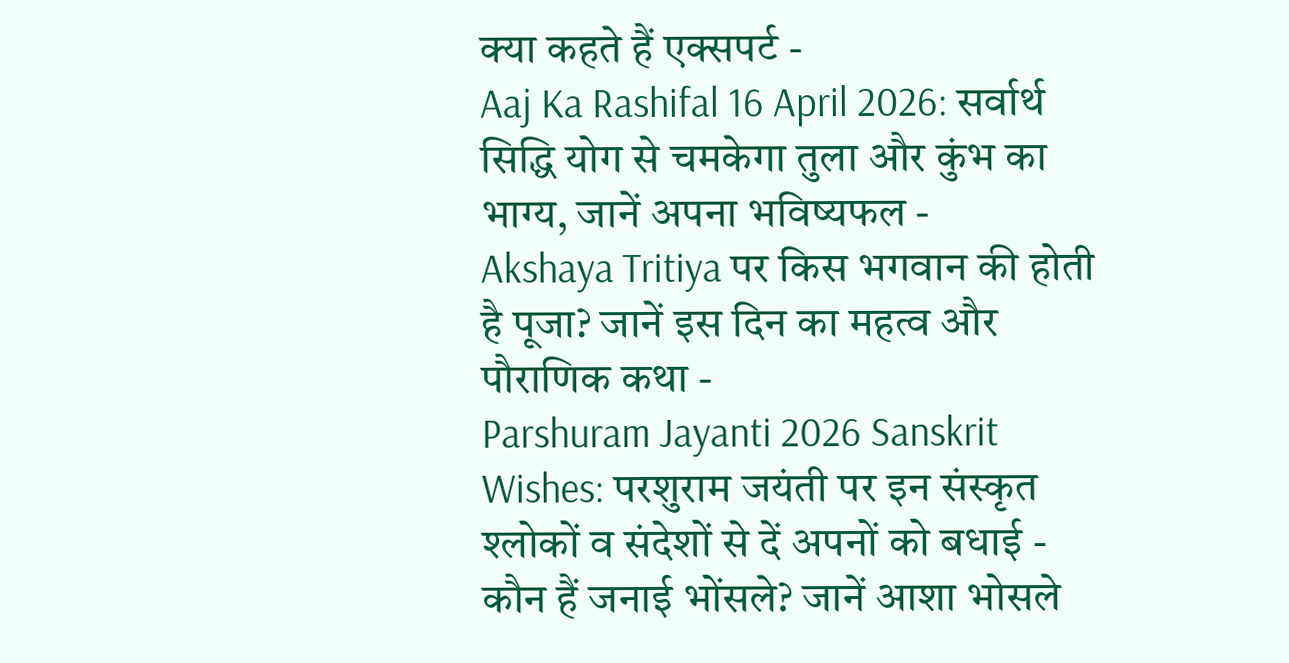क्या कहते हैं एक्सपर्ट -
Aaj Ka Rashifal 16 April 2026: सर्वार्थ सिद्धि योग से चमकेगा तुला और कुंभ का भाग्य, जानें अपना भविष्यफल -
Akshaya Tritiya पर किस भगवान की होती है पूजा? जानें इस दिन का महत्व और पौराणिक कथा -
Parshuram Jayanti 2026 Sanskrit Wishes: परशुराम जयंती पर इन संस्कृत श्लोकों व संदेशों से दें अपनों को बधाई -
कौन हैं जनाई भोंसले? जानें आशा भोसले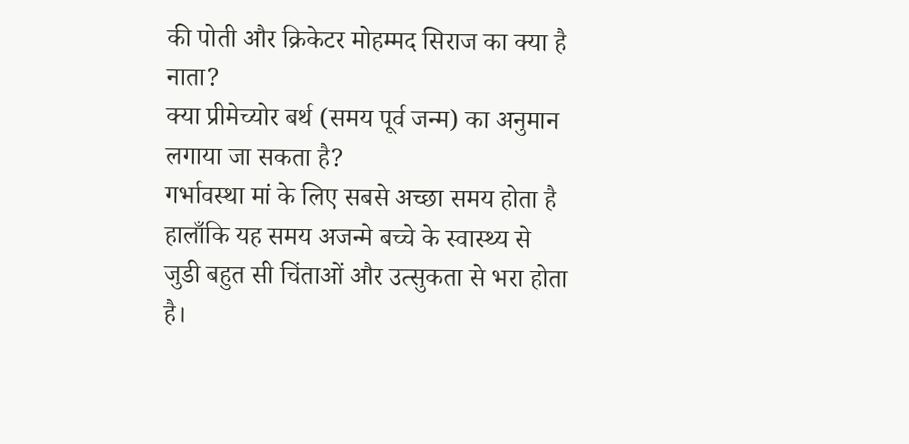की पोती और क्रिकेटर मोहम्मद सिराज का क्या है नाता?
क्या प्रीमेच्योर बर्थ (समय पूर्व जन्म) का अनुमान लगाया जा सकता है?
गर्भावस्था मां के लिए सबसे अच्छा समय होता है हालाँकि यह समय अजन्मे बच्चे के स्वास्थ्य से जुडी बहुत सी चिंताओं और उत्सुकता से भरा होता है।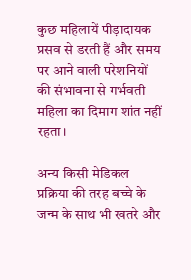कुछ महिलायें पीड़ादायक प्रसव से डरती हैं और समय पर आने वाली परेशनियों की संभावना से गर्भवती महिला का दिमाग शांत नहीं रहता।

अन्य किसी मेडिकल प्रक्रिया की तरह बच्चे के जन्म के साथ भी खतरे और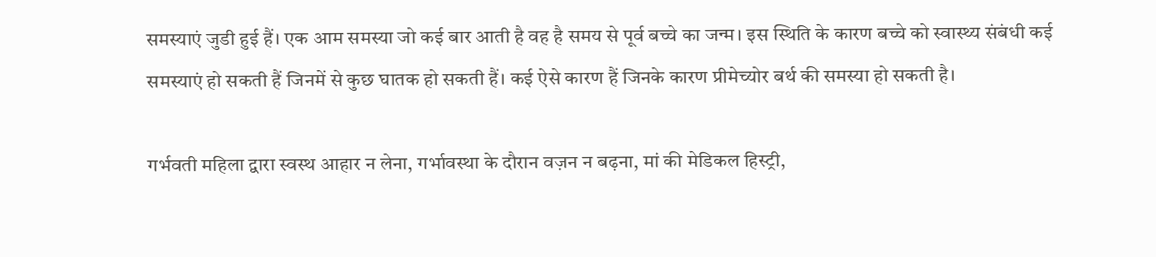समस्याएं जुडी हुई हैं। एक आम समस्या जो कई बार आती है वह है समय से पूर्व बच्चे का जन्म। इस स्थिति के कारण बच्चे को स्वास्थ्य संबंधी कई समस्याएं हो सकती हैं जिनमें से कुछ घातक हो सकती हैं। कई ऐसे कारण हैं जिनके कारण प्रीमेच्योर बर्थ की समस्या हो सकती है।

गर्भवती महिला द्वारा स्वस्थ आहार न लेना, गर्भावस्था के दौरान वज़न न बढ़ना, मां की मेडिकल हिस्ट्री,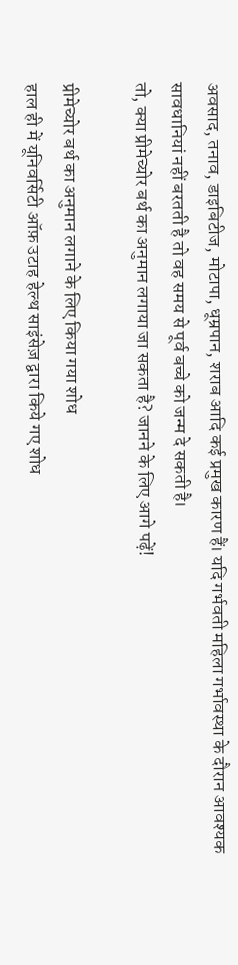अवसाद, तनाव, डाइबिटीज, मोटापा, धूम्रपान, शराब आदि कई प्रमुख कारण हैं। यदि गर्भवती महिला गर्भावस्था के दौरान आवश्यक सावधानियां नहीं बरतती है तो वह समय से पूर्व बच्चे को जन्म दे सकती है।
तो, क्या प्रीमेच्योर बर्थ का अनुमान लगाया जा सकता है? जानने के लिए आगे पढ़ें!

प्रीमेच्योर बर्थ का अनुमान लगाने के लिए किया गया शोध
हाल ही में यूनिवर्सिटी ऑफ़ उटाह हेल्थ साइंसेज़ द्वारा किये गए शोध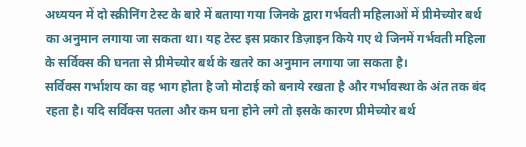अध्ययन में दो स्क्रीनिंग टेस्ट के बारे में बताया गया जिनके द्वारा गर्भवती महिलाओं में प्रीमेच्योर बर्थ का अनुमान लगाया जा सकता था। यह टेस्ट इस प्रकार डिज़ाइन किये गए थे जिनमें गर्भवती महिला के सर्विक्स की घनता से प्रीमेच्योर बर्थ के खतरे का अनुमान लगाया जा सकता है।
सर्विक्स गर्भाशय का वह भाग होता है जो मोटाई को बनाये रखता है और गर्भावस्था के अंत तक बंद रहता है। यदि सर्विक्स पतला और कम घना होने लगे तो इसके कारण प्रीमेच्योर बर्थ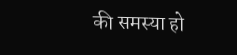की समस्या हो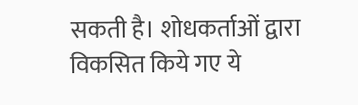सकती है। शोधकर्ताओं द्वारा विकसित किये गए ये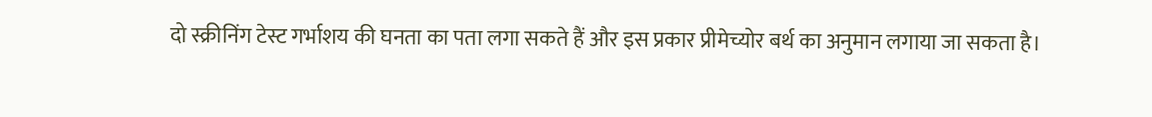दो स्क्रीनिंग टेस्ट गर्भाशय की घनता का पता लगा सकते हैं और इस प्रकार प्रीमेच्योर बर्थ का अनुमान लगाया जा सकता है।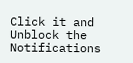Click it and Unblock the Notifications